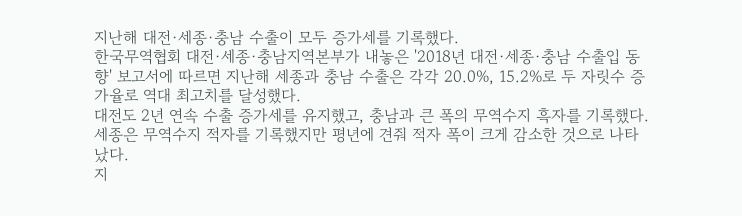지난해 대전·세종·충남 수출이 모두 증가세를 기록했다.
한국무역협회 대전·세종·충남지역본부가 내놓은 '2018년 대전·세종·충남 수출입 동향' 보고서에 따르면 지난해 세종과 충남 수출은 각각 20.0%, 15.2%로 두 자릿수 증가율로 역대 최고치를 달성했다.
대전도 2년 연속 수출 증가세를 유지했고, 충남과 큰 폭의 무역수지 흑자를 기록했다.
세종은 무역수지 적자를 기록했지만 평년에 견줘 적자 폭이 크게 감소한 것으로 나타났다.
지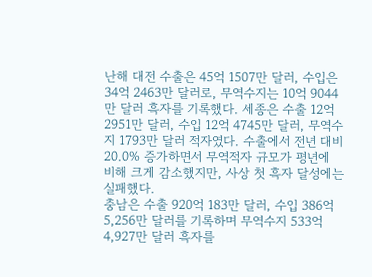난해 대전 수출은 45억 1507만 달러, 수입은 34억 2463만 달러로, 무역수지는 10억 9044만 달러 흑자를 기록했다. 세종은 수출 12억 2951만 달러, 수입 12억 4745만 달러, 무역수지 1793만 달러 적자였다. 수출에서 전년 대비 20.0% 증가하면서 무역적자 규모가 평년에 비해 크게 감소했지만, 사상 첫 흑자 달성에는 실패했다.
충남은 수출 920억 183만 달러, 수입 386억 5,256만 달러를 기록하며 무역수지 533억 4,927만 달러 흑자를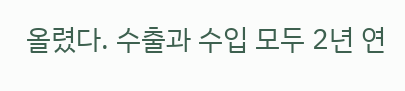올렸다. 수출과 수입 모두 2년 연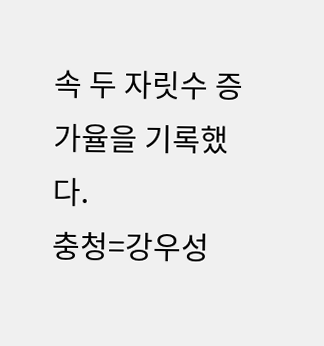속 두 자릿수 증가율을 기록했다.
충청=강우성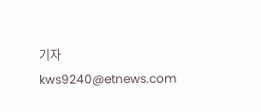기자 kws9240@etnews.com